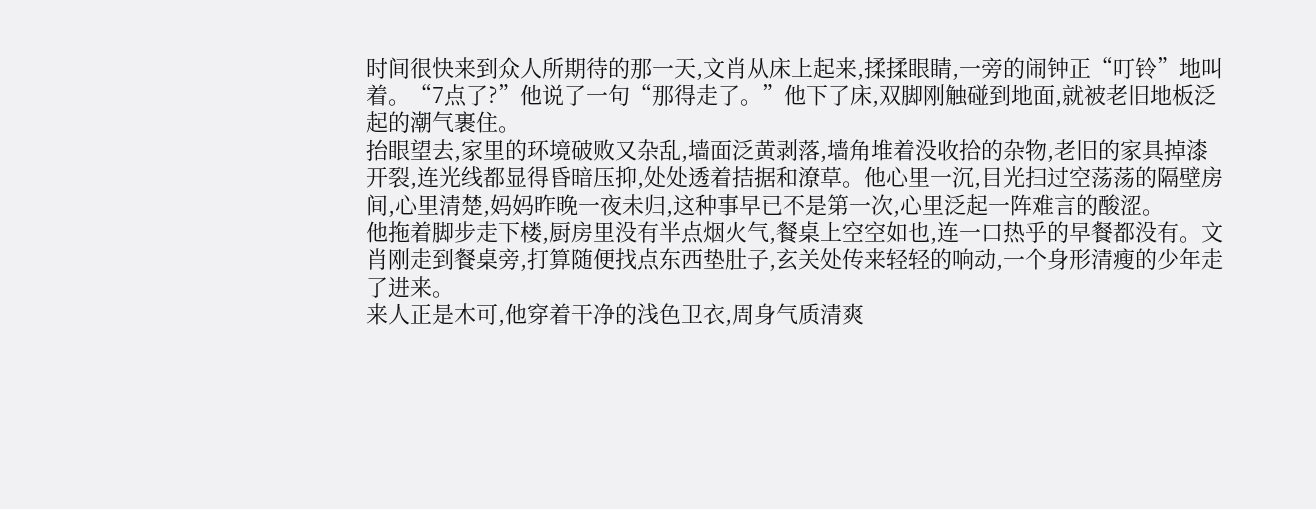时间很快来到众人所期待的那一天,文肖从床上起来,揉揉眼睛,一旁的闹钟正“叮铃”地叫着。“7点了?”他说了一句“那得走了。”他下了床,双脚刚触碰到地面,就被老旧地板泛起的潮气裹住。
抬眼望去,家里的环境破败又杂乱,墙面泛黄剥落,墙角堆着没收拾的杂物,老旧的家具掉漆开裂,连光线都显得昏暗压抑,处处透着拮据和潦草。他心里一沉,目光扫过空荡荡的隔壁房间,心里清楚,妈妈昨晚一夜未归,这种事早已不是第一次,心里泛起一阵难言的酸涩。
他拖着脚步走下楼,厨房里没有半点烟火气,餐桌上空空如也,连一口热乎的早餐都没有。文肖刚走到餐桌旁,打算随便找点东西垫肚子,玄关处传来轻轻的响动,一个身形清瘦的少年走了进来。
来人正是木可,他穿着干净的浅色卫衣,周身气质清爽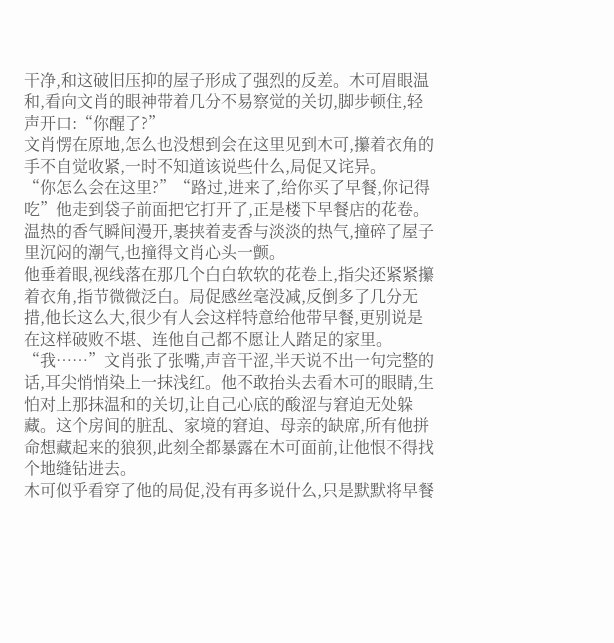干净,和这破旧压抑的屋子形成了强烈的反差。木可眉眼温和,看向文肖的眼神带着几分不易察觉的关切,脚步顿住,轻声开口:“你醒了?”
文肖愣在原地,怎么也没想到会在这里见到木可,攥着衣角的手不自觉收紧,一时不知道该说些什么,局促又诧异。
“你怎么会在这里?”“路过,进来了,给你买了早餐,你记得吃”他走到袋子前面把它打开了,正是楼下早餐店的花卷。
温热的香气瞬间漫开,裹挟着麦香与淡淡的热气,撞碎了屋子里沉闷的潮气,也撞得文肖心头一颤。
他垂着眼,视线落在那几个白白软软的花卷上,指尖还紧紧攥着衣角,指节微微泛白。局促感丝毫没减,反倒多了几分无措,他长这么大,很少有人会这样特意给他带早餐,更别说是在这样破败不堪、连他自己都不愿让人踏足的家里。
“我……”文肖张了张嘴,声音干涩,半天说不出一句完整的话,耳尖悄悄染上一抹浅红。他不敢抬头去看木可的眼睛,生怕对上那抹温和的关切,让自己心底的酸涩与窘迫无处躲藏。这个房间的脏乱、家境的窘迫、母亲的缺席,所有他拼命想藏起来的狼狈,此刻全都暴露在木可面前,让他恨不得找个地缝钻进去。
木可似乎看穿了他的局促,没有再多说什么,只是默默将早餐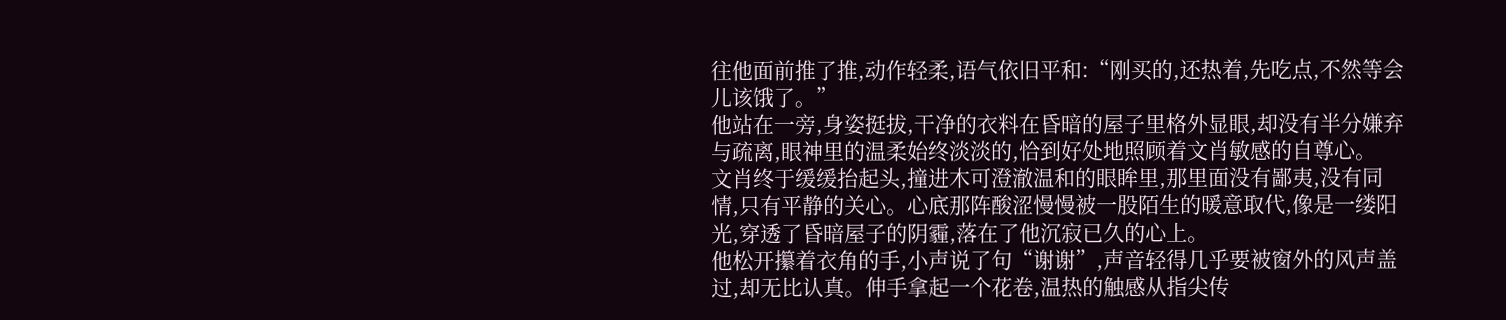往他面前推了推,动作轻柔,语气依旧平和:“刚买的,还热着,先吃点,不然等会儿该饿了。”
他站在一旁,身姿挺拔,干净的衣料在昏暗的屋子里格外显眼,却没有半分嫌弃与疏离,眼神里的温柔始终淡淡的,恰到好处地照顾着文肖敏感的自尊心。
文肖终于缓缓抬起头,撞进木可澄澈温和的眼眸里,那里面没有鄙夷,没有同情,只有平静的关心。心底那阵酸涩慢慢被一股陌生的暖意取代,像是一缕阳光,穿透了昏暗屋子的阴霾,落在了他沉寂已久的心上。
他松开攥着衣角的手,小声说了句“谢谢”,声音轻得几乎要被窗外的风声盖过,却无比认真。伸手拿起一个花卷,温热的触感从指尖传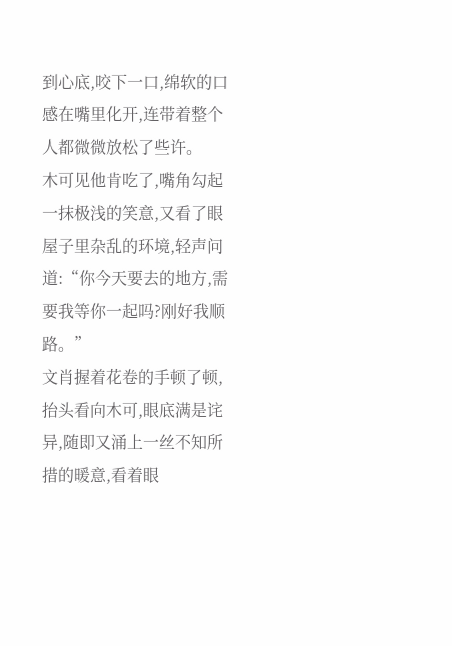到心底,咬下一口,绵软的口感在嘴里化开,连带着整个人都微微放松了些许。
木可见他肯吃了,嘴角勾起一抹极浅的笑意,又看了眼屋子里杂乱的环境,轻声问道:“你今天要去的地方,需要我等你一起吗?刚好我顺路。”
文肖握着花卷的手顿了顿,抬头看向木可,眼底满是诧异,随即又涌上一丝不知所措的暖意,看着眼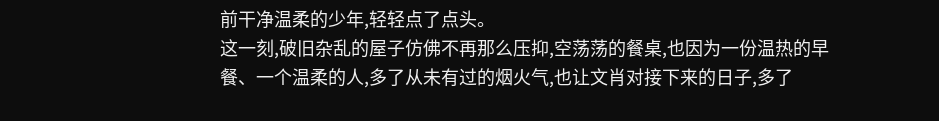前干净温柔的少年,轻轻点了点头。
这一刻,破旧杂乱的屋子仿佛不再那么压抑,空荡荡的餐桌,也因为一份温热的早餐、一个温柔的人,多了从未有过的烟火气,也让文肖对接下来的日子,多了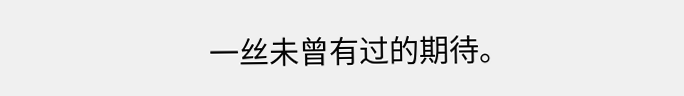一丝未曾有过的期待。